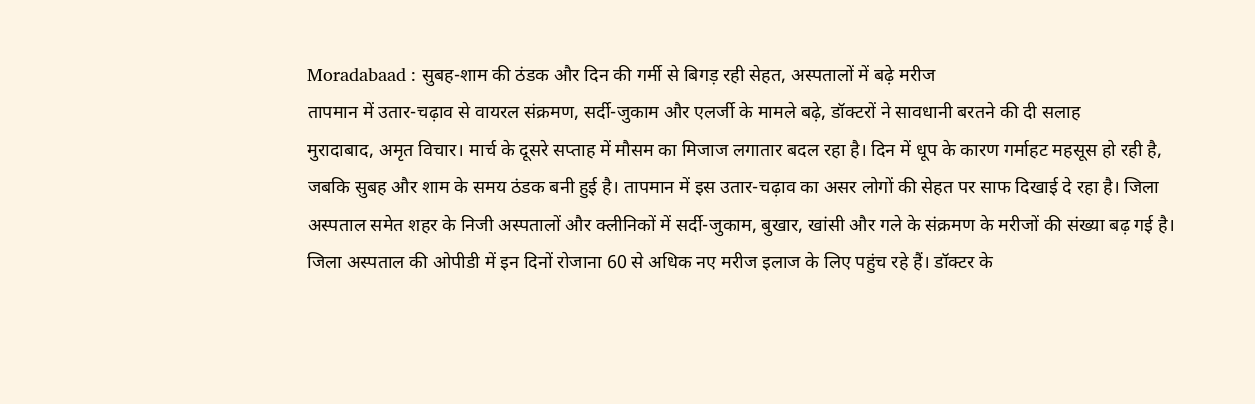Moradabaad : सुबह-शाम की ठंडक और दिन की गर्मी से बिगड़ रही सेहत, अस्पतालों में बढ़े मरीज
तापमान में उतार-चढ़ाव से वायरल संक्रमण, सर्दी-जुकाम और एलर्जी के मामले बढ़े, डॉक्टरों ने सावधानी बरतने की दी सलाह
मुरादाबाद, अमृत विचार। मार्च के दूसरे सप्ताह में मौसम का मिजाज लगातार बदल रहा है। दिन में धूप के कारण गर्माहट महसूस हो रही है, जबकि सुबह और शाम के समय ठंडक बनी हुई है। तापमान में इस उतार-चढ़ाव का असर लोगों की सेहत पर साफ दिखाई दे रहा है। जिला अस्पताल समेत शहर के निजी अस्पतालों और क्लीनिकों में सर्दी-जुकाम, बुखार, खांसी और गले के संक्रमण के मरीजों की संख्या बढ़ गई है।
जिला अस्पताल की ओपीडी में इन दिनों रोजाना 60 से अधिक नए मरीज इलाज के लिए पहुंच रहे हैं। डॉक्टर के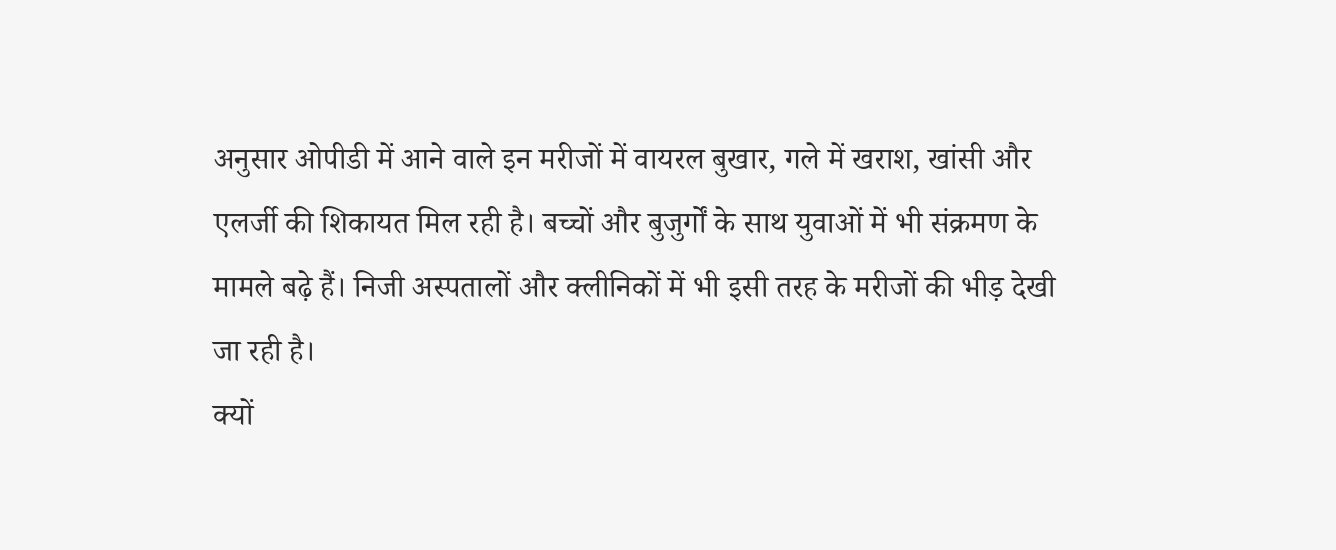अनुसार ओपीडी में आने वाले इन मरीजों में वायरल बुखार, गले में खराश, खांसी और एलर्जी की शिकायत मिल रही है। बच्चों और बुजुर्गों के साथ युवाओं में भी संक्रमण के मामले बढ़े हैं। निजी अस्पतालों और क्लीनिकों में भी इसी तरह के मरीजों की भीड़ देखी जा रही है।
क्यों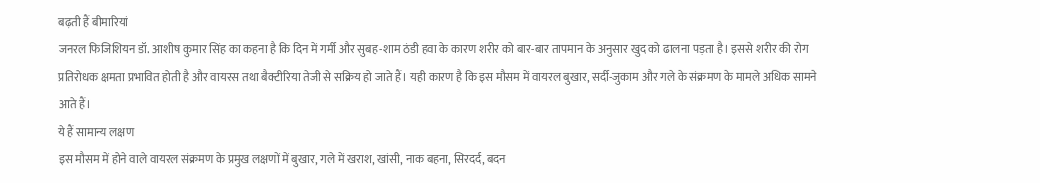बढ़ती हैं बीमारियां
जनरल फिजिशियन डॉ. आशीष कुमार सिंह का कहना है कि दिन में गर्मी और सुबह-शाम ठंडी हवा के कारण शरीर को बार-बार तापमान के अनुसार खुद को ढालना पड़ता है। इससे शरीर की रोग प्रतिरोधक क्षमता प्रभावित होती है और वायरस तथा बैक्टीरिया तेजी से सक्रिय हो जाते हैं। यही कारण है कि इस मौसम में वायरल बुखार, सर्दी-जुकाम और गले के संक्रमण के मामले अधिक सामने आते हैं।
ये हैं सामान्य लक्षण
इस मौसम में होने वाले वायरल संक्रमण के प्रमुख लक्षणों में बुखार, गले में खराश, खांसी, नाक बहना, सिरदर्द, बदन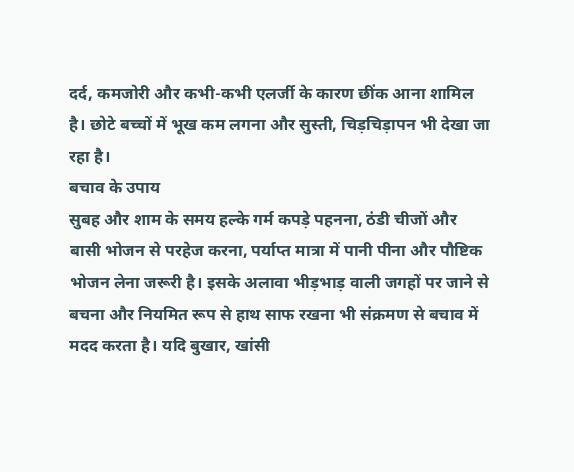दर्द, कमजोरी और कभी-कभी एलर्जी के कारण छींक आना शामिल है। छोटे बच्चों में भूख कम लगना और सुस्ती, चिड़चिड़ापन भी देखा जा रहा है।
बचाव के उपाय
सुबह और शाम के समय हल्के गर्म कपड़े पहनना, ठंडी चीजों और बासी भोजन से परहेज करना, पर्याप्त मात्रा में पानी पीना और पौष्टिक भोजन लेना जरूरी है। इसके अलावा भीड़भाड़ वाली जगहों पर जाने से बचना और नियमित रूप से हाथ साफ रखना भी संक्रमण से बचाव में मदद करता है। यदि बुखार, खांसी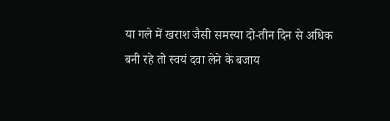या गले में खराश जैसी समस्या दो-तीन दिन से अधिक बनी रहे तो स्वयं दवा लेने के बजाय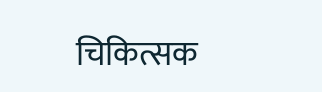चिकित्सक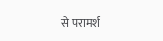से परामर्श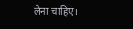लेना चाहिए।